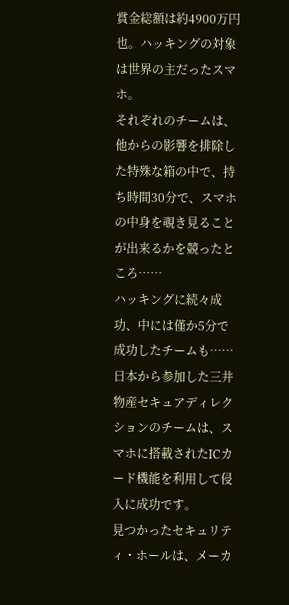賞金総額は約4900万円也。ハッキングの対象は世界の主だったスマホ。
それぞれのチームは、他からの影響を排除した特殊な箱の中で、持ち時間30分で、スマホの中身を覗き見ることが出来るかを競ったところ……
ハッキングに続々成功、中には僅か5分で成功したチームも……
日本から参加した三井物産セキュアディレクションのチームは、スマホに搭載されたICカード機能を利用して侵入に成功です。
見つかったセキュリティ・ホールは、メーカ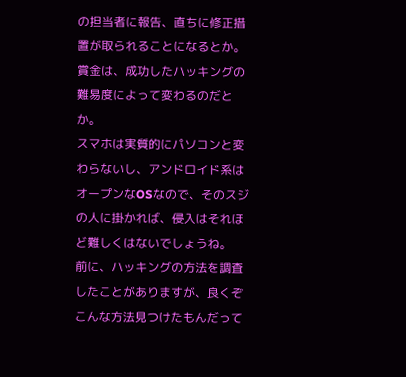の担当者に報告、直ちに修正措置が取られることになるとか。
賞金は、成功したハッキングの難易度によって変わるのだとか。
スマホは実質的にパソコンと変わらないし、アンドロイド系はオープンなOSなので、そのスジの人に掛かれば、侵入はそれほど難しくはないでしょうね。
前に、ハッキングの方法を調査したことがありますが、良くぞこんな方法見つけたもんだって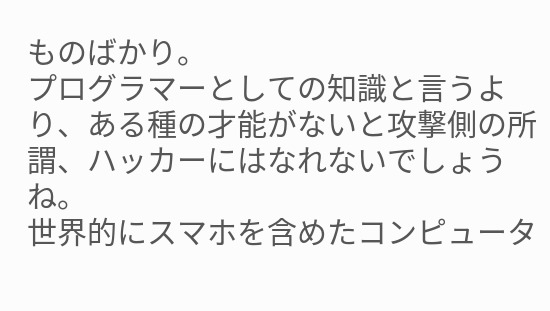ものばかり。
プログラマーとしての知識と言うより、ある種の才能がないと攻撃側の所謂、ハッカーにはなれないでしょうね。
世界的にスマホを含めたコンピュータ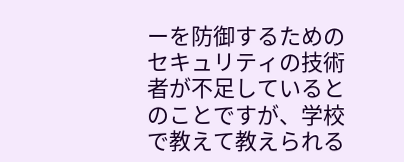ーを防御するためのセキュリティの技術者が不足しているとのことですが、学校で教えて教えられる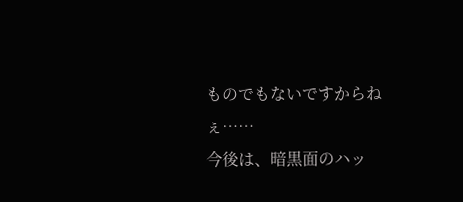ものでもないですからねぇ……
今後は、暗黒面のハッ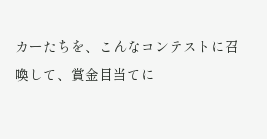カーたちを、こんなコンテストに召喚して、賞金目当てに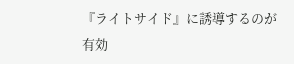『ライトサイド』に誘導するのが有効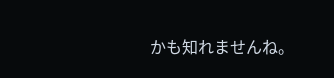かも知れませんね。